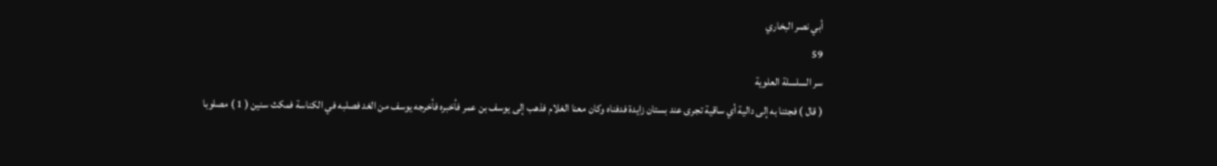أبي نصر البخاري
59
سر السلسلة العلوية
( قال ) فجئنا به إلى دالية أي ساقية تجرى عند بستان زايدة فدفناه وكان معنا الغلام فذهب إلى يوسف بن عمر فأخبره فأخرجه يوسف من الغد فصلبه في الكناسة فمكث سنين ( 1 ) مصلوبا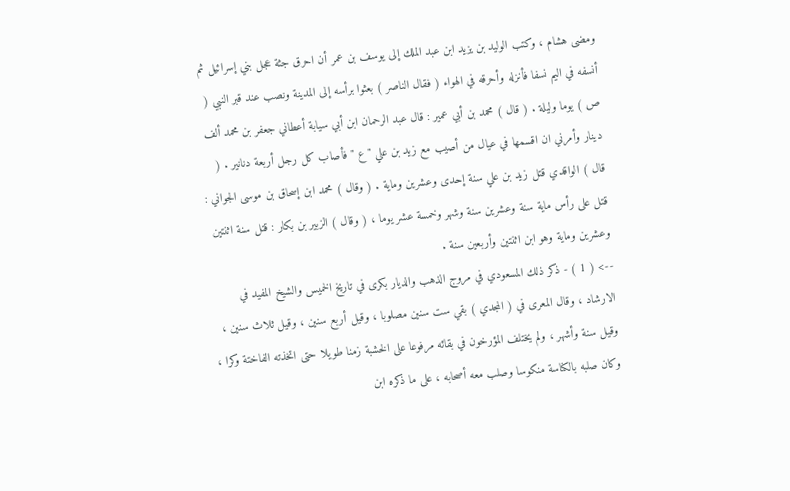ومضى هشام ، وكتب الوليد بن يزيد ابن عبد الملك إلى يوسف بن عمر أن احرق جثة عجل بني إسرائيل ثم أنسفه في اليم نسفا فأنزله وأحرقه في الهواء ( فقال الناصر ) بعثوا برأسه إلى المدينة ونصب عند قبر النبي ( ص ) يوما وليلة . ( قال ) محمد بن أبي عمير : قال عبد الرحمان ابن أبي سيابة أعطاني جعفر بن محمد ألف دينار وأمرني ان اقسمها في عيال من أصيب مع زيد بن علي " ع " فأصاب كل رجل أربعة دنانير . ( قال ) الواقدي قتل زيد بن علي سنة إحدى وعشرين وماية . ( وقال ) محمد ابن إسحاق بن موسى الجواني : قتل على رأس ماية سنة وعشرين سنة وشهر وخمسة عشر يوما ، ( وقال ) الزبير بن بكار : قتل سنة اثنتين وعشرين وماية وهو ابن اثنتين وأربعين سنة .
--> ( 1 ) - ذكر ذلك المسعودي في مروج الذهب والديار بكرى في تاريخ الخميس والشيخ المفيد في الارشاد ، وقال المعرى في ( المجدي ) بقي ست سنين مصلوبا ، وقيل أربع سنين ، وقيل ثلاث سنين ، وقيل سنة وأشهر ، ولم يختلف المؤرخون في بقائه مرفوعا على الخشبة زمنا طويلا حتى اتخذته الفاختة وكرا ، وكان صلبه بالكناسة منكوسا وصلب معه أصحابه ، على ما ذكره ابن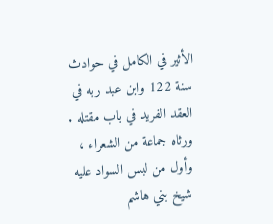الأثير في الكامل في حوادث سنة 122 وابن عبد ربه في العقد الفريد في باب مقتله . ورثاه جماعة من الشعراء ، وأول من لبس السواد عليه شيخ بني هاشم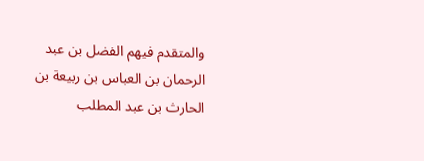والمتقدم فيهم الفضل بن عبد الرحمان بن العباس بن ربيعة بن الحارث بن عبد المطلب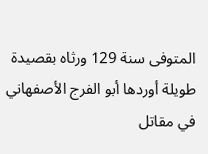المتوفى سنة 129 ورثاه بقصيدة طويلة أوردها أبو الفرج الأصفهاني في مقاتل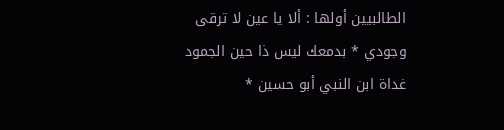الطالبيين أولها : ألا يا عين لا ترقى وجودي * بدمعك ليس ذا حين الجمود غداة ابن النبي أبو حسين *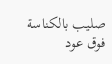صليب بالكناسة فوق عود